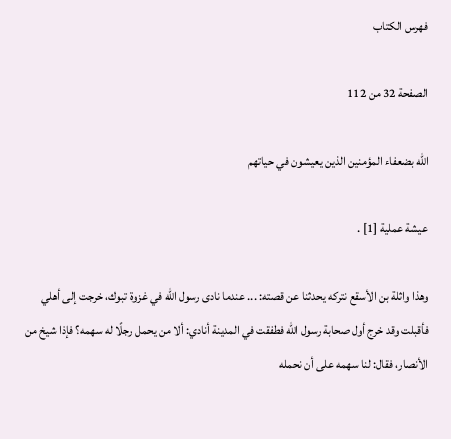فهرس الكتاب

الصفحة 32 من 112

الله بضعفاء المؤمنين الذين يعيشون في حياتهم

عيشة عملية [1] .

وهذا واثلة بن الأسقع نتركه يحدثنا عن قصته: ... عندما نادى رسول الله في غزوة تبوك، خرجت إلى أهلي فأقبلت وقد خرج أول صحابة رسول الله فطفقت في المدينة أنادي: ألا من يحمل رجلًا له سهمه؟ فإذا شيخ من الأنصار، فقال: لنا سهمه على أن نحمله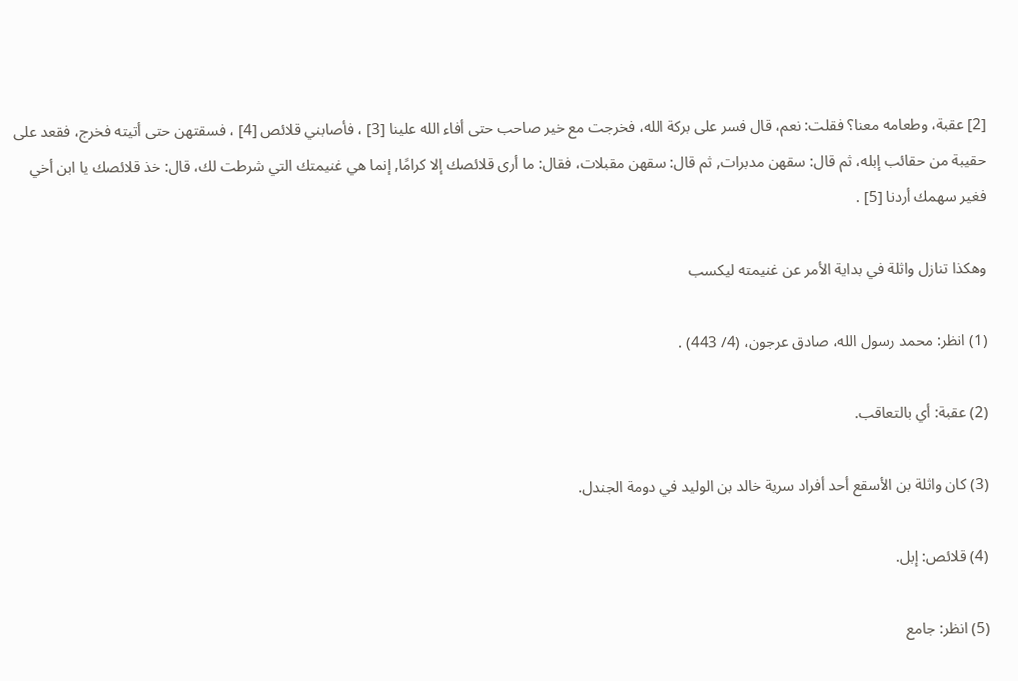[2] عقبة، وطعامه معنا؟ فقلت: نعم، قال فسر على بركة الله، فخرجت مع خير صاحب حتى أفاء الله علينا [3] ، فأصابني قلائص [4] ، فسقتهن حتى أتيته فخرج، فقعد على حقيبة من حقائب إبله، ثم قال: سقهن مدبرات, ثم قال: سقهن مقبلات، فقال: ما أرى قلائصك إلا كرامًا, إنما هي غنيمتك التي شرطت لك، قال: خذ قلائصك يا ابن أخي فغير سهمك أردنا [5] .

وهكذا تنازل واثلة في بداية الأمر عن غنيمته ليكسب

(1) انظر: محمد رسول الله، صادق عرجون، (4/ 443) .

(2) عقبة: أي بالتعاقب.

(3) كان واثلة بن الأسقع أحد أفراد سرية خالد بن الوليد في دومة الجندل.

(4) قلائص: إبل.

(5) انظر: جامع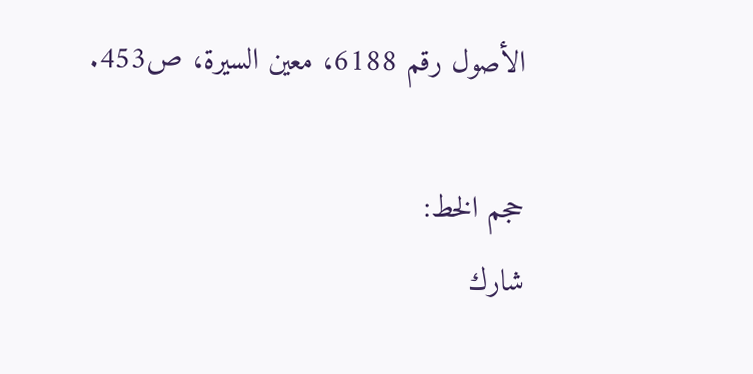الأصول رقم 6188، معين السيرة، ص453.

حجم الخط:
شارك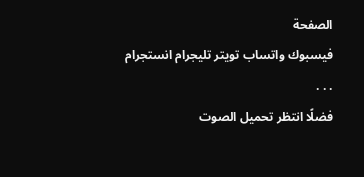الصفحة
فيسبوك واتساب تويتر تليجرام انستجرام
. . .
فضلًا انتظر تحميل الصوت